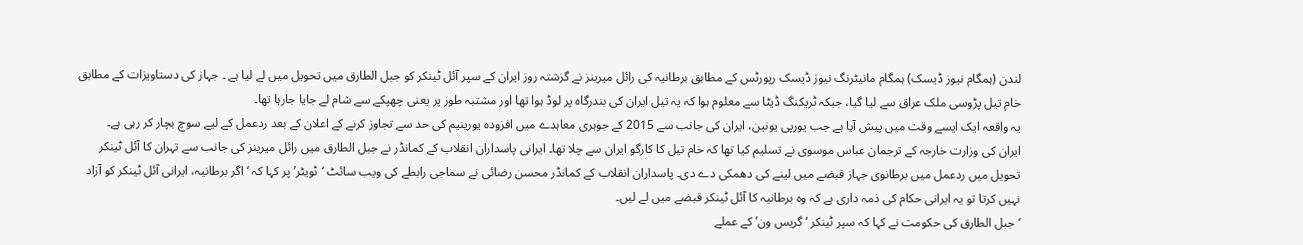لندن (ہمگام نیوز ڈیسک) ہمگام مانیٹرنگ نیوز ڈیسک رپورٹس کے مطابق برطانیہ کی رائل میرینز نے گزشتہ روز ایران کے سپر آئل ٹینکر کو جبل الطارق میں تحویل میں لے لیا ہے ۔ جہاز کی دستاویزات کے مطابق خام تیل پڑوسی ملک عراق سے لیا گیا، جبکہ ٹریکنگ ڈیٹا سے معلوم ہوا کہ یہ تیل ایران کی بندرگاہ پر لوڈ ہوا تھا اور مشتبہ طور پر یعنی چھپکے سے شام لے جایا جارہا تھا۔
یہ واقعہ ایک ایسے وقت میں پیش آیا ہے جب یورپی یونین، ایران کی جانب سے 2015 کے جوہری معاہدے میں افزودہ یورینیم کی حد سے تجاوز کرنے کے اعلان کے بعد ردعمل کے لیے سوچ بچار کر رہی ہے۔
ایران کی وزارت خارجہ کے ترجمان عباس موسوی نے تسلیم کیا تھا کہ خام تیل کا کارگو ایران سے چلا تھا۔ ایرانی پاسداران انقلاب کے کمانڈر نے جبل الطارق میں رائل میرینز کی جانب سے تہران کا آئل ٹینکر تحویل میں ردعمل میں برطانوی جہاز قبضے میں لینے کی دھمکی دے دی۔ پاسداران انقلاب کے کمانڈر محسن رضائی نے سماجی رابطے کی ویب سائٹ ‘ٹویٹر’ پر کہا کہ ‘اگر برطانیہ، ایرانی آئل ٹینکر کو آزاد نہیں کرتا تو یہ ایرانی حکام کی ذمہ داری ہے کہ وہ برطانیہ کا آئل ٹینکر قبضے میں لے لیں۔
‘جبل الطارق کی حکومت نے کہا کہ سپر ٹینکر ‘گریس ون’ کے عملے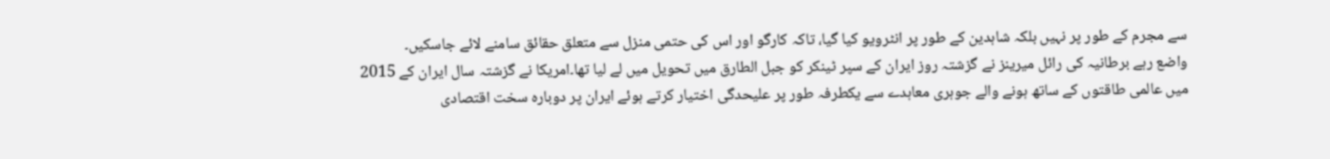سے مجرم کے طور پر نہیں بلکہ شاہدین کے طور پر انٹرویو کیا گیا، تاکہ کارگو اور اس کی حتمی منزل سے متعلق حقائق سامنے لائے جاسکیں۔
واضع رہے برطانیہ کی رائل میرینز نے گزشتہ روز ایران کے سپر ٹینکر کو جبل الطارق میں تحویل میں لے لیا تھا۔امریکا نے گزشتہ سال ایران کے 2015 میں عالمی طاقتوں کے ساتھ ہونے والے جوہری معاہدے سے یکطرفہ طور پر علیحدگی اختیار کرتے ہوئے ایران پر دوبارہ سخت اقتصادی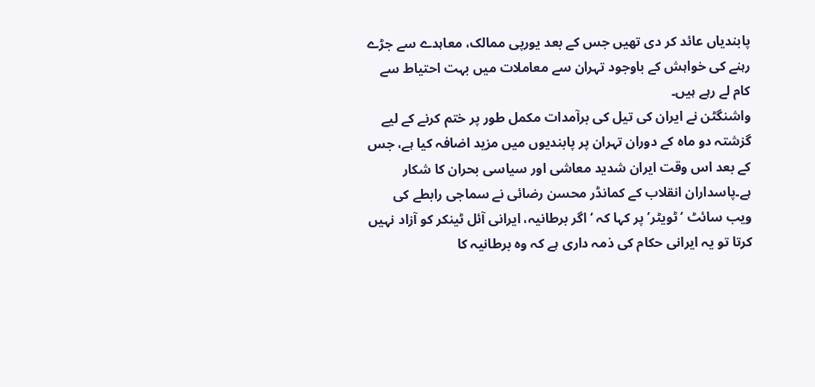پابندیاں عائد کر دی تھیں جس کے بعد یورپی ممالک، معاہدے سے جڑے رہنے کی خواہش کے باوجود تہران سے معاملات میں بہت احتیاط سے کام لے رہے ہیں۔
واشنگٹن نے ایران کی تیل کی برآمدات مکمل طور پر ختم کرنے کے لیے گزشتہ دو ماہ کے دوران تہران پر پابندیوں میں مزید اضافہ کیا ہے، جس کے بعد اس وقت ایران شدید معاشی اور سیاسی بحران کا شکار ہے۔پاسداران انقلاب کے کمانڈر محسن رضائی نے سماجی رابطے کی ویب سائٹ ‘ٹویٹر’ پر کہا کہ ‘اگر برطانیہ، ایرانی آئل ٹینکر کو آزاد نہیں کرتا تو یہ ایرانی حکام کی ذمہ داری ہے کہ وہ برطانیہ کا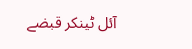آئل ٹینکر قبضے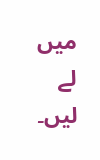میں لے لیں۔